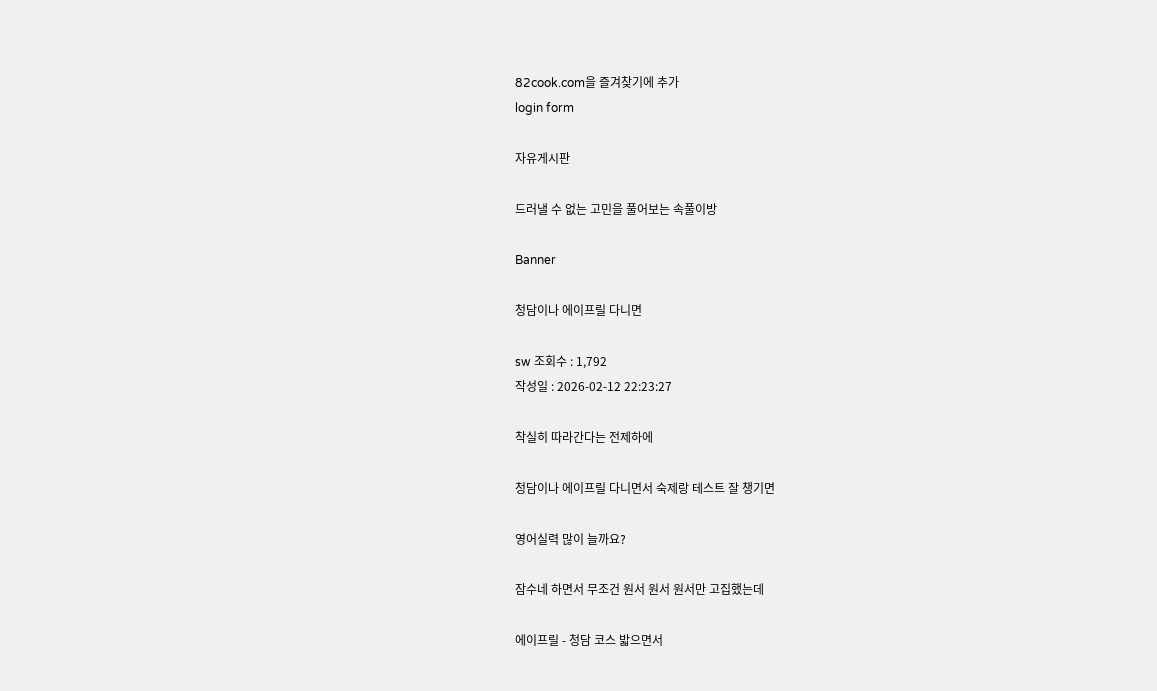82cook.com을 즐겨찾기에 추가
login form

자유게시판

드러낼 수 없는 고민을 풀어보는 속풀이방

Banner

청담이나 에이프릴 다니면

sw 조회수 : 1,792
작성일 : 2026-02-12 22:23:27

착실히 따라간다는 전제하에

청담이나 에이프릴 다니면서 숙제랑 테스트 잘 챙기면

영어실력 많이 늘까요?

잠수네 하면서 무조건 원서 원서 원서만 고집했는데

에이프릴 - 청담 코스 밟으면서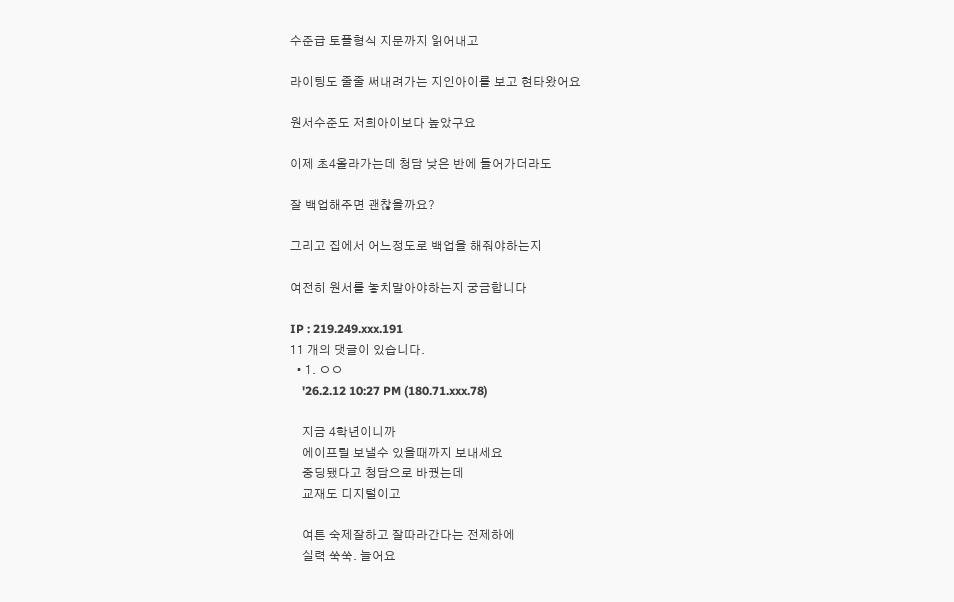수준급 토플형식 지문까지 읽어내고

라이팅도 줄줄 써내려가는 지인아이를 보고 현타왔어요

원서수준도 저희아이보다 높았구요

이제 초4올라가는데 청담 낮은 반에 들어가더라도

잘 백업해주면 괜찮을까요?

그리고 집에서 어느정도로 백업을 해줘야하는지

여전히 원서를 놓치말아야하는지 궁금합니다

IP : 219.249.xxx.191
11 개의 댓글이 있습니다.
  • 1. ㅇㅇ
    '26.2.12 10:27 PM (180.71.xxx.78)

    지금 4학년이니까
    에이프릴 보낼수 있을때까지 보내세요
    중딩됐다고 청담으로 바꿨는데
    교재도 디지털이고

    여튼 숙제잘하고 잘따라간다는 전제하에
    실력 쑥쑥. 늘어요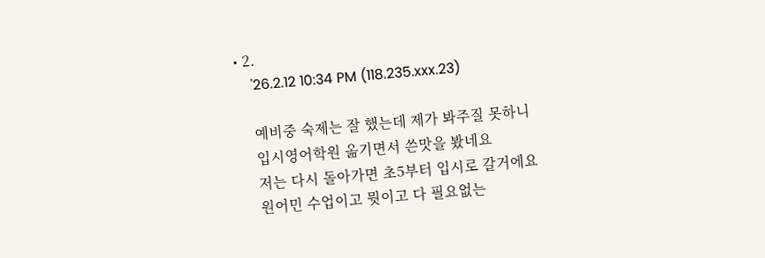• 2.
    '26.2.12 10:34 PM (118.235.xxx.23)

    예비중 숙제는 잘 했는데 제가 봐주질 못하니
    입시영어학원 옮기면서 쓴맛을 봤네요
    저는 다시 돌아가면 초5부터 입시로 갈거에요
    원어민 수업이고 뭣이고 다 필요없는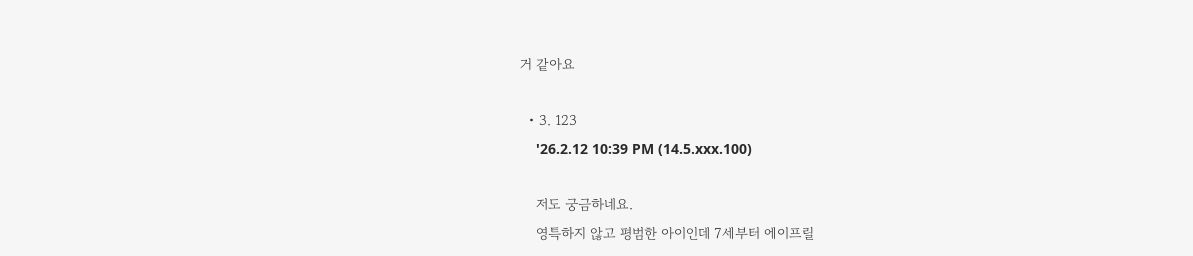거 같아요

  • 3. 123
    '26.2.12 10:39 PM (14.5.xxx.100)

    저도 궁금하네요.
    영특하지 않고 평범한 아이인데 7세부터 에이프릴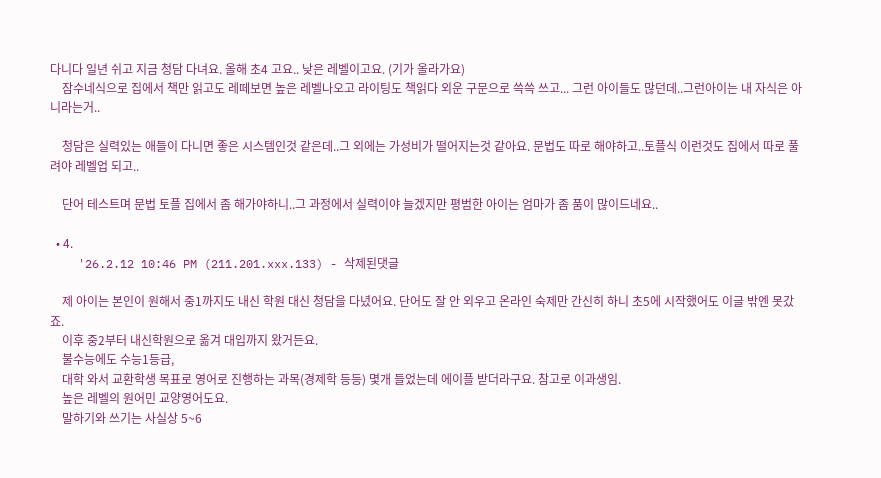다니다 일년 쉬고 지금 청담 다녀요. 올해 초4 고요.. 낮은 레벨이고요. (기가 올라가요)
    잠수네식으로 집에서 책만 읽고도 레떼보면 높은 레벨나오고 라이팅도 책읽다 외운 구문으로 쓱쓱 쓰고... 그런 아이들도 많던데..그런아이는 내 자식은 아니라는거..

    청담은 실력있는 애들이 다니면 좋은 시스템인것 같은데..그 외에는 가성비가 떨어지는것 같아요. 문법도 따로 해야하고..토플식 이런것도 집에서 따로 풀려야 레벨업 되고..

    단어 테스트며 문법 토플 집에서 좀 해가야하니..그 과정에서 실력이야 늘겠지만 평범한 아이는 엄마가 좀 품이 많이드네요..

  • 4.
    '26.2.12 10:46 PM (211.201.xxx.133) - 삭제된댓글

    제 아이는 본인이 원해서 중1까지도 내신 학원 대신 청담을 다녔어요. 단어도 잘 안 외우고 온라인 숙제만 간신히 하니 초5에 시작했어도 이글 밖엔 못갔죠.
    이후 중2부터 내신학원으로 옮겨 대입까지 왔거든요.
    불수능에도 수능1등급,
    대학 와서 교환학생 목표로 영어로 진행하는 과목(경제학 등등) 몇개 들었는데 에이플 받더라구요. 참고로 이과생임.
    높은 레벨의 원어민 교양영어도요.
    말하기와 쓰기는 사실상 5~6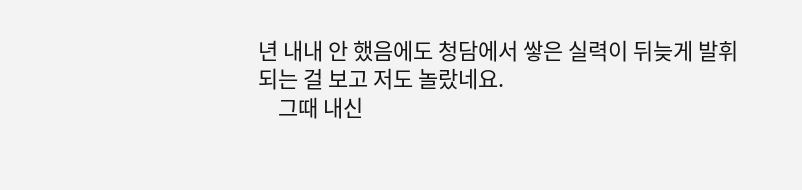년 내내 안 했음에도 청담에서 쌓은 실력이 뒤늦게 발휘되는 걸 보고 저도 놀랐네요.
    그때 내신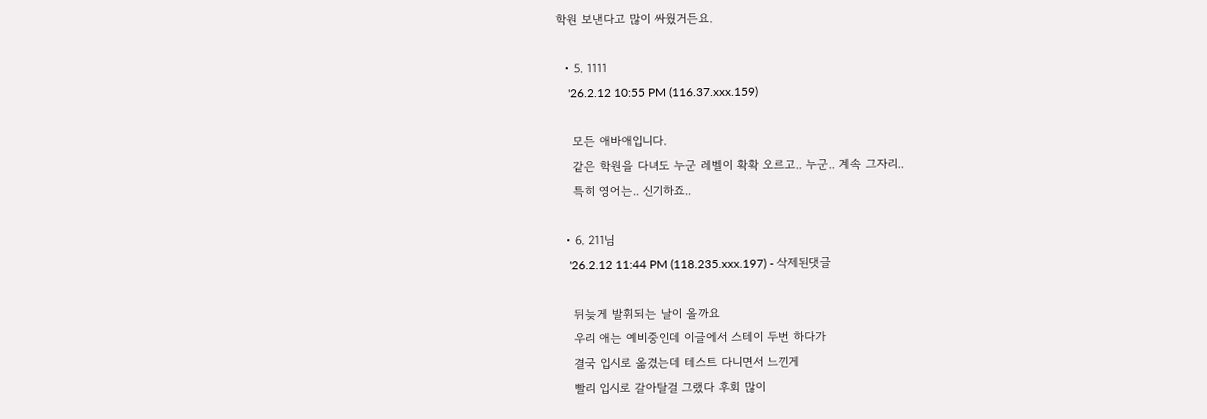학원 보낸다고 많이 싸웠거든요.

  • 5. 1111
    '26.2.12 10:55 PM (116.37.xxx.159)

    모든 애바애입니다.
    같은 학원을 다녀도 누군 레벨이 확확 오르고.. 누군.. 계속 그자리..
    특히 영어는.. 신기하죠..

  • 6. 211님
    '26.2.12 11:44 PM (118.235.xxx.197) - 삭제된댓글

    뒤늦게 발휘되는 날이 올까요
    우리 애는 예비중인데 이글에서 스테이 두번 하다가
    결국 입시로 옮겼는데 테스트 다니면서 느낀게
    빨리 입시로 갈아탈걸 그랬다 후회 많이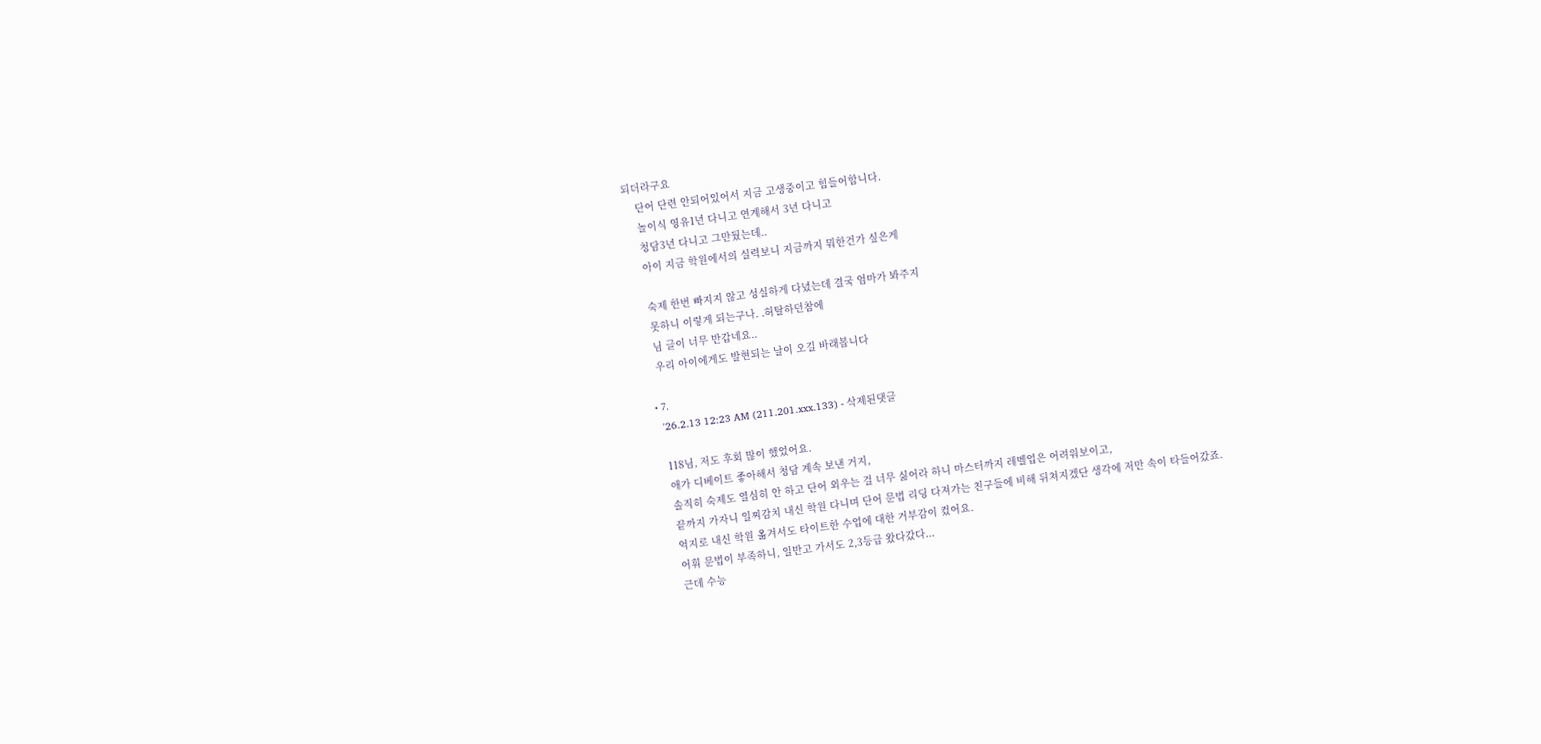되더라구요
    단어 단련 안되어있어서 지금 고생중이고 힘들어합니다.
    놀이식 영유1년 다니고 연계해서 3년 다니고
    청담3년 다니고 그만뒀는데..
    아이 지금 학원에서의 실력보니 지금까지 뭐한건가 싶은게

    숙제 한번 빠지지 않고 성실하게 다녔는데 결국 엄마가 봐주지
    못하니 이렇게 되는구나. .허탈하던참에
    님 글이 너무 반갑네요..
    우리 아이에게도 발현되는 날이 오길 바래봅니다

  • 7.
    '26.2.13 12:23 AM (211.201.xxx.133) - 삭제된댓글

    118님, 저도 후회 많이 했었어요.
    애가 디베이트 좋아해서 청담 계속 보낸 거지,
    솔직히 숙제도 열심히 안 하고 단어 외우는 걸 너무 싫어라 하니 마스터까지 레벨업은 어려워보이고,
    끝까지 가자니 일찌감치 내신 학원 다니며 단어 문법 리딩 다져가는 친구들에 비해 뒤쳐지겠단 생각에 저만 속이 타들어갔죠.
    억지로 내신 학원 옮겨서도 타이트한 수업에 대한 거부감이 컸어요.
    어휘 문법이 부족하니, 일반고 가서도 2,3등급 왔다갔다...
    근데 수능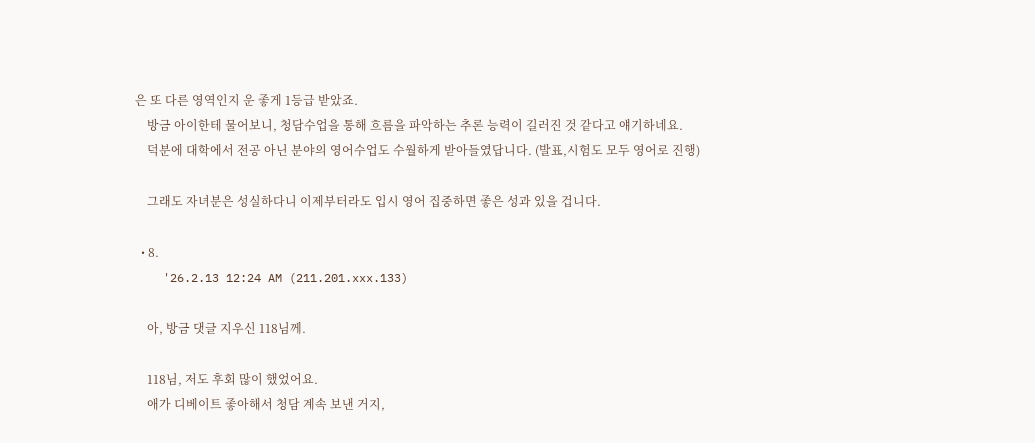은 또 다른 영역인지 운 좋게 1등급 받았죠.
    방금 아이한테 물어보니, 청담수업을 통해 흐름을 파악하는 추론 능력이 길러진 것 같다고 얘기하네요.
    덕분에 대학에서 전공 아닌 분야의 영어수업도 수월하게 받아들였답니다. (발표,시험도 모두 영어로 진행)

    그래도 자녀분은 성실하다니 이제부터라도 입시 영어 집중하면 좋은 성과 있을 겁니다.

  • 8.
    '26.2.13 12:24 AM (211.201.xxx.133)

    아, 방금 댓글 지우신 118님께.

    118님, 저도 후회 많이 했었어요.
    애가 디베이트 좋아해서 청담 계속 보낸 거지,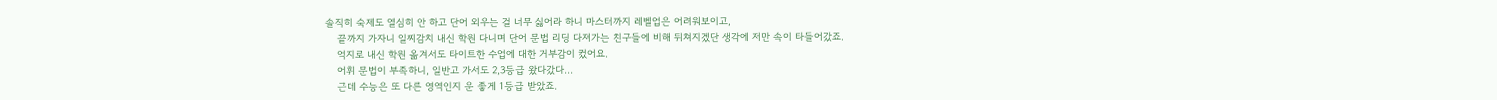솔직히 숙제도 열심히 안 하고 단어 외우는 걸 너무 싫어라 하니 마스터까지 레벨업은 어려워보이고,
    끝까지 가자니 일찌감치 내신 학원 다니며 단어 문법 리딩 다져가는 친구들에 비해 뒤쳐지겠단 생각에 저만 속이 타들어갔죠.
    억지로 내신 학원 옮겨서도 타이트한 수업에 대한 거부감이 컸어요.
    어휘 문법이 부족하니, 일반고 가서도 2,3등급 왔다갔다...
    근데 수능은 또 다른 영역인지 운 좋게 1등급 받았죠.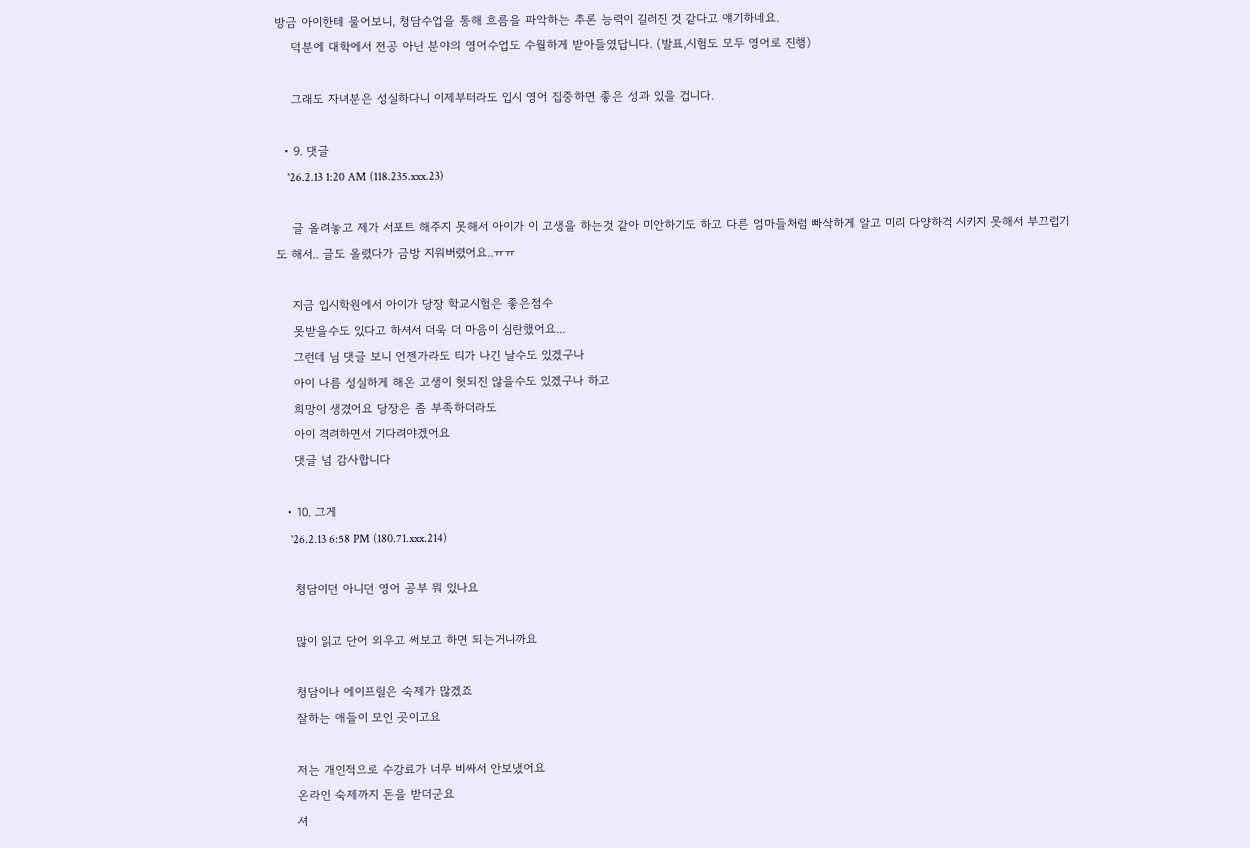방금 아이한테 물어보니, 청담수업을 통해 흐름을 파악하는 추론 능력이 길러진 것 같다고 얘기하네요.
    덕분에 대학에서 전공 아닌 분야의 영어수업도 수월하게 받아들였답니다. (발표,시험도 모두 영어로 진행)

    그래도 자녀분은 성실하다니 이제부터라도 입시 영어 집중하면 좋은 성과 있을 겁니다.

  • 9. 댓글
    '26.2.13 1:20 AM (118.235.xxx.23)

    글 올려놓고 제가 서포트 해주지 못해서 아이가 이 고생을 하는것 같아 미안하기도 하고 다른 엄마들처럼 빠삭하게 알고 미리 다양하걱 시키지 못해서 부끄럽기도 해서.. 글도 올렸다가 금방 지워버렸어요..ㅠㅠ

    지금 입시학원에서 아이가 당장 학교시험은 좋은점수
    못받을수도 있다고 하셔서 더욱 더 마음이 심란했어요...
    그런데 님 댓글 보니 언젠가라도 티가 나긴 날수도 있겠구나
    아이 나름 성실하게 해온 고생이 헛되진 않을수도 있겠구나 하고
    희망이 생겼어요 당장은 좀 부족하더라도
    아이 격려하면서 기다려야겠어요
    댓글 넘 감사합니다

  • 10. 그게
    '26.2.13 6:58 PM (180.71.xxx.214)

    청담이던 아니던 영어 공부 뭐 있나요

    많이 읽고 단어 외우고 써보고 하면 되는거니까요

    청담이나 에이프릴은 숙제가 많겠죠
    잘하는 애들이 모인 곳이고요

    저는 개인적으로 수강료가 너무 비싸서 안보냈어요
    온라인 숙제까지 돈을 받더군요
    셔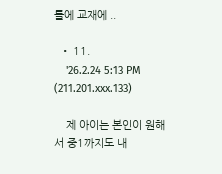틀에 교재에 ..

  • 11.
    '26.2.24 5:13 PM (211.201.xxx.133)

    제 아이는 본인이 원해서 중1까지도 내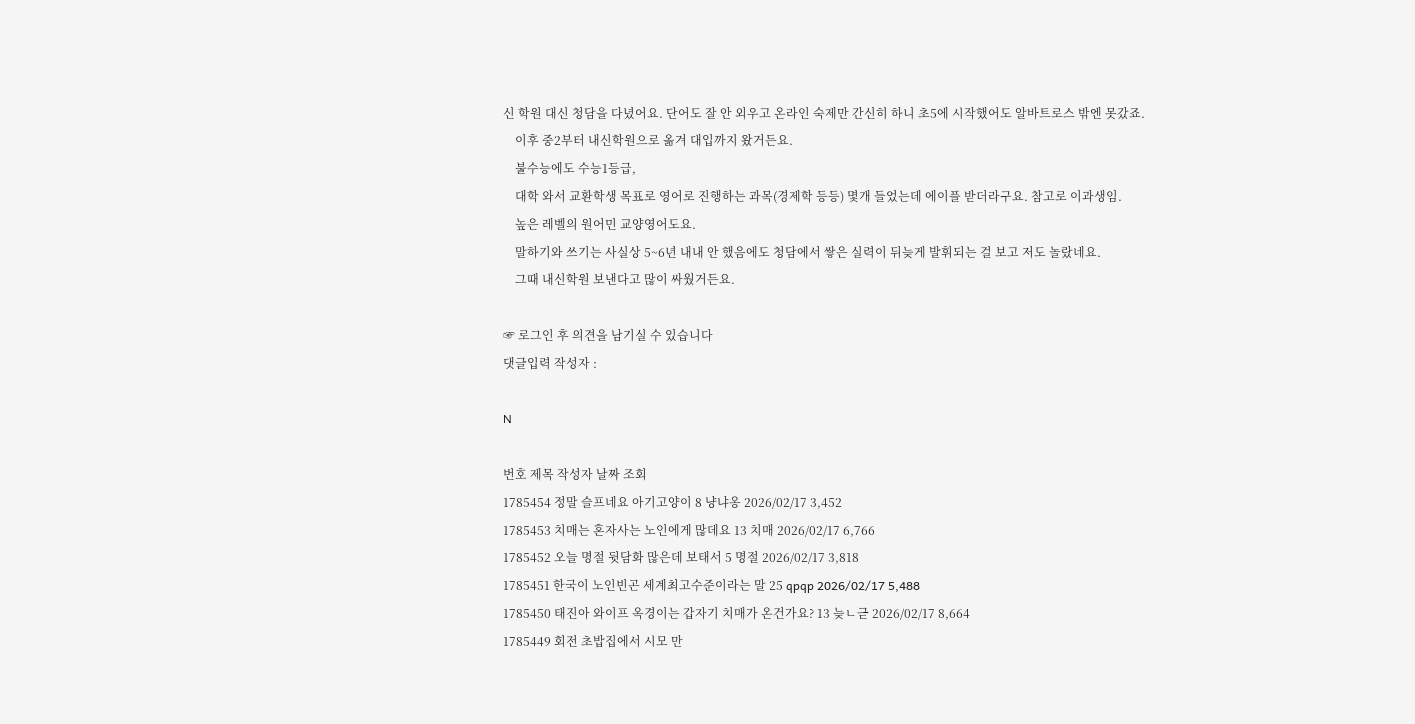신 학원 대신 청담을 다녔어요. 단어도 잘 안 외우고 온라인 숙제만 간신히 하니 초5에 시작했어도 알바트로스 밖엔 못갔죠.
    이후 중2부터 내신학원으로 옮겨 대입까지 왔거든요.
    불수능에도 수능1등급,
    대학 와서 교환학생 목표로 영어로 진행하는 과목(경제학 등등) 몇개 들었는데 에이플 받더라구요. 참고로 이과생임.
    높은 레벨의 원어민 교양영어도요.
    말하기와 쓰기는 사실상 5~6년 내내 안 했음에도 청담에서 쌓은 실력이 뒤늦게 발휘되는 걸 보고 저도 놀랐네요.
    그때 내신학원 보낸다고 많이 싸웠거든요.

☞ 로그인 후 의견을 남기실 수 있습니다
댓글입력 작성자 :

N

번호 제목 작성자 날짜 조회
1785454 정말 슬프네요 아기고양이 8 냥냐옹 2026/02/17 3,452
1785453 치매는 혼자사는 노인에게 많데요 13 치매 2026/02/17 6,766
1785452 오늘 명절 뒷담화 많은데 보태서 5 명절 2026/02/17 3,818
1785451 한국이 노인빈곤 세계최고수준이라는 말 25 qpqp 2026/02/17 5,488
1785450 태진아 와이프 옥경이는 갑자기 치매가 온건가요? 13 늦ㄴ귿 2026/02/17 8,664
1785449 회전 초밥집에서 시모 만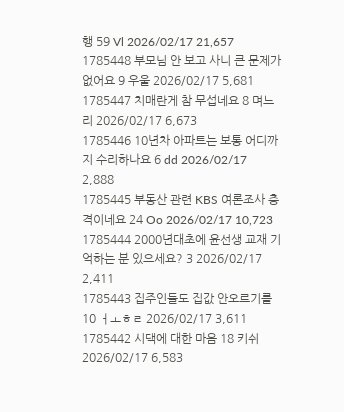행 59 Vl 2026/02/17 21,657
1785448 부모님 안 보고 사니 큰 문제가 없어요 9 우울 2026/02/17 5,681
1785447 치매란게 참 무섭네요 8 며느리 2026/02/17 6,673
1785446 10년차 아파트는 보통 어디까지 수리하나요 6 dd 2026/02/17 2,888
1785445 부동산 관련 KBS 여론조사 충격이네요 24 Oo 2026/02/17 10,723
1785444 2000년대초에 윤선생 교재 기억하는 분 있으세요? 3 2026/02/17 2,411
1785443 집주인들도 집값 안오르기를 10 ㅓㅗㅎㄹ 2026/02/17 3,611
1785442 시댁에 대한 마음 18 키쉬 2026/02/17 6,583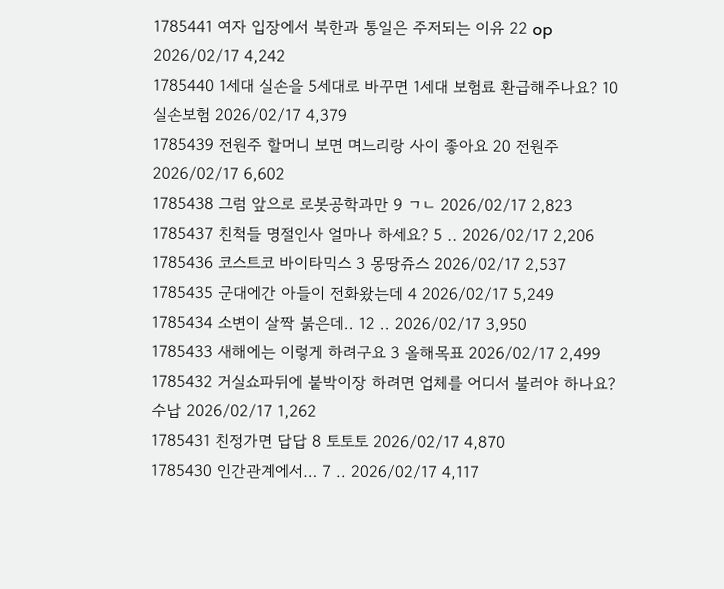1785441 여자 입장에서 북한과 통일은 주저되는 이유 22 op 2026/02/17 4,242
1785440 1세대 실손을 5세대로 바꾸면 1세대 보험료 환급해주나요? 10 실손보험 2026/02/17 4,379
1785439 전원주 할머니 보면 며느리랑 사이 좋아요 20 전원주 2026/02/17 6,602
1785438 그럼 앞으로 로봇공학과만 9 ㄱㄴ 2026/02/17 2,823
1785437 친척들 명절인사 얼마나 하세요? 5 .. 2026/02/17 2,206
1785436 코스트코 바이타믹스 3 몽땅쥬스 2026/02/17 2,537
1785435 군대에간 아들이 전화왔는데 4 2026/02/17 5,249
1785434 소변이 살짝 붉은데.. 12 .. 2026/02/17 3,950
1785433 새해에는 이렇게 하려구요 3 올해목표 2026/02/17 2,499
1785432 거실쇼파뒤에 붙박이장 하려면 업체를 어디서 불러야 하나요? 수납 2026/02/17 1,262
1785431 친정가면 답답 8 토토토 2026/02/17 4,870
1785430 인간관계에서… 7 .. 2026/02/17 4,117